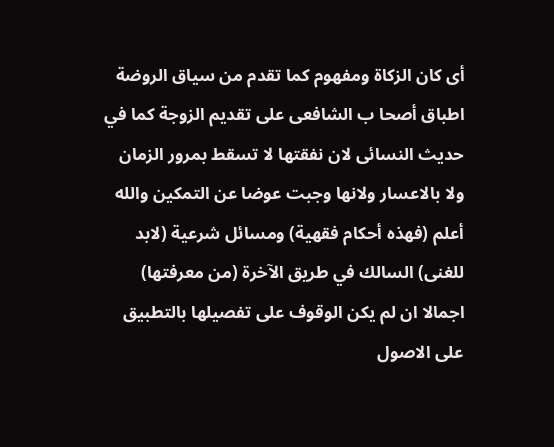أى كان الزكاة ومفهوم كما تقدم من سياق الروضة اطباق أصحا ب الشافعى على تقديم الزوجة كما في حديث النسائى لان نفقتها لا تسقط بمرور الزمان ولا بالاعسار ولانها وجبت عوضا عن التمكين والله أعلم (فهذه أحكام فقهية) ومسائل شرعية (لابد للغنى) السالك في طريق الآخرة (من معرفتها) اجمالا ان لم يكن الوقوف على تفصيلها بالتطبيق على الاصول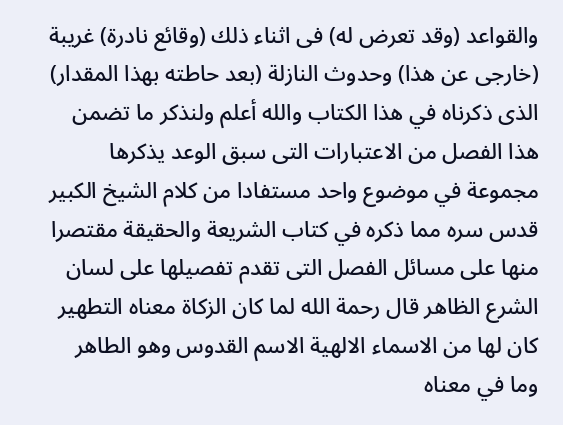والقواعد (وقد تعرض له) فى اثناء ذلك (وقائع نادرة) غريبة (خارجى عن هذا) وحدوث النازلة (بعد حاطته بهذا المقدار) الذى ذكرناه في هذا الكتاب والله أعلم ولنذكر ما تضمن هذا الفصل من الاعتبارات التى سبق الوعد يذكرها مجموعة في موضوع واحد مستفادا من كلام الشيخ الكبير قدس سره مما ذكره في كتاب الشريعة والحقيقة مقتصرا منها على مسائل الفصل التى تقدم تفصيلها على لسان الشرع الظاهر قال رحمة الله لما كان الزكاة معناه التطهير كان لها من الاسماء الالهية الاسم القدوس وهو الطاهر وما في معناه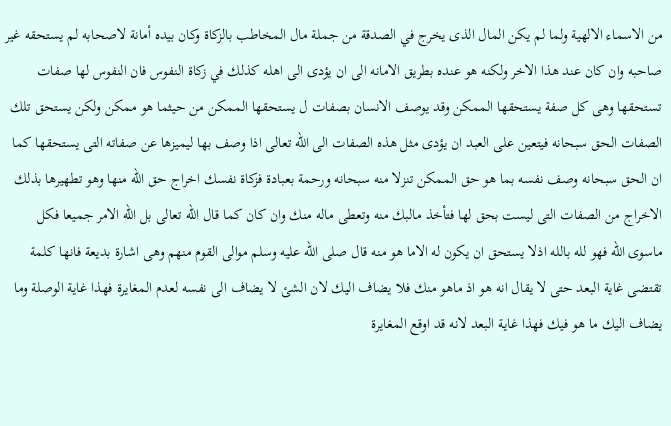من الاسماء الالهية ولما لم يكن المال الذى يخرج في الصدقة من جملة مال المخاطب بالزكاة وكان بيده أمانة لاصحابه لم يستحقه غير صاحبه وان كان عند هذا الاخر ولكنه هو عنده بطريق الامانه الى ان يؤدى الى اهله كذلك في زكاة النفوس فان النفوس لها صفات تستحقها وهى كل صفة يستحقها الممكن وقد يوصف الانسان بصفات ل يستحقها الممكن من حيثما هو ممكن ولكن يستحق تلك الصفات الحق سبحانه فيتعين على العبد ان يؤدى مثل هذه الصفات الى الله تعالى اذا وصف بها ليميزها عن صفاته التى يستحقها كما ان الحق سبحانه وصف نفسه بما هو حق الممكن تنزلا منه سبحانه ورحمة بعبادة فزكاة نفسك اخراج حق الله منها وهو تطهيرها بذلك الاخراج من الصفات التى ليست بحق لها فتأخذ مالبك منه وتعطى ماله منك وان كان كما قال الله تعالى بل الله الامر جميعا فكل ماسوى الله فهو لله بالله اذلا يستحق ان يكون له الاما هو منه قال صلى الله عليه وسلم موالى القوم منهم وهى اشارة بديعة فانها كلمة تقتضى غاية البعد حتى لا يقال انه هو اذ ماهو منك فلا يضاف اليك لان الشئ لا يضاف الى نفسه لعدم المغايرة فهذا غاية الوصلة وما يضاف اليك ما هو فيك فهذا غاية البعد لانه قد اوقع المغايرة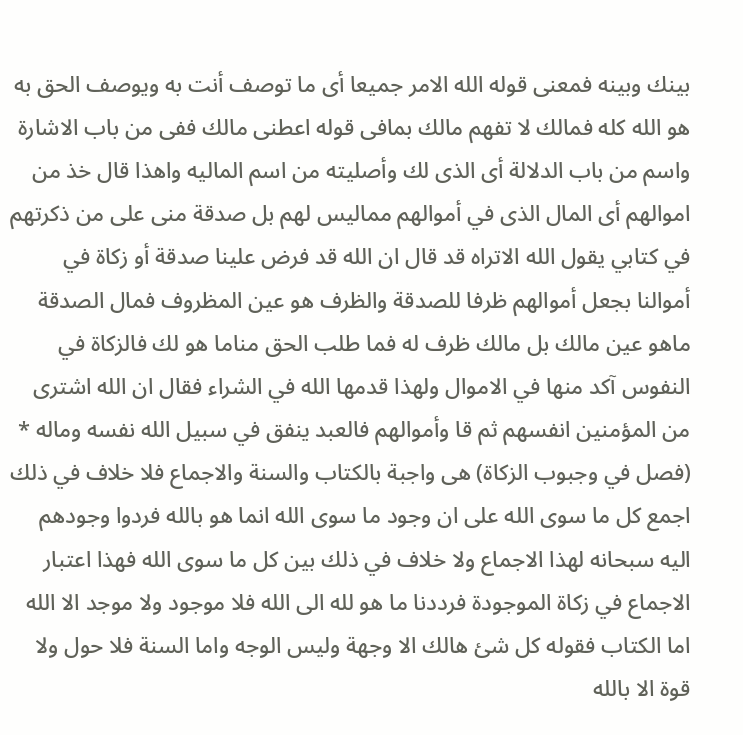بينك وبينه فمعنى قوله الله الامر جميعا أى ما توصف أنت به ويوصف الحق به هو الله كله فمالك لا تفهم مالك بمافى قوله اعطنى مالك ففى من باب الاشارة واسم من باب الدلالة أى الذى لك وأصليته من اسم الماليه واهذا قال خذ من اموالهم أى المال الذى في أموالهم مماليس لهم بل صدقة منى على من ذكرتهم في كتابي يقول الله الاتراه قد قال ان الله قد فرض علينا صدقة أو زكاة في أموالنا بجعل أموالهم ظرفا للصدقة والظرف هو عين المظروف فمال الصدقة ماهو عين مالك بل مالك ظرف له فما طلب الحق مناما هو لك فالزكاة في النفوس آكد منها في الاموال ولهذا قدمها الله في الشراء فقال ان الله اشترى من المؤمنين انفسهم ثم قا وأموالهم فالعبد ينفق في سبيل الله نفسه وماله * (فصل في وجبوب الزكاة) هى واجبة بالكتاب والسنة والاجماع فلا خلاف في ذلك اجمع كل ما سوى الله على ان وجود ما سوى الله انما هو بالله فردوا وجودهم اليه سبحانه لهذا الاجماع ولا خلاف في ذلك بين كل ما سوى الله فهذا اعتبار الاجماع في زكاة الموجودة فرددنا ما هو لله الى الله فلا موجود ولا موجد الا الله اما الكتاب فقوله كل شئ هالك الا وجهة وليس الوجه واما السنة فلا حول ولا قوة الا بالله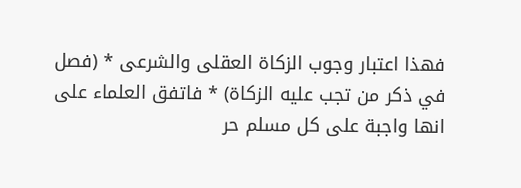فهذا اعتبار وجوب الزكاة العقلى والشرعى * (فصل في ذكر من تجب عليه الزكاة) * فاتفق العلماء على انها واجبة على كل مسلم حر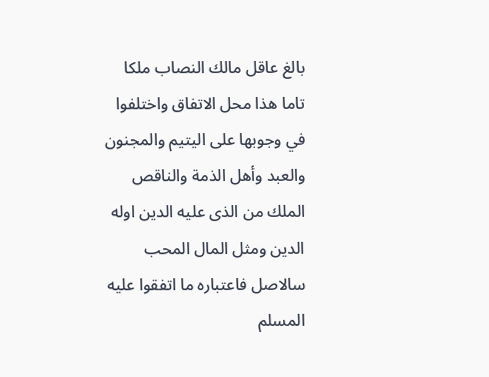بالغ عاقل مالك النصاب ملكا تاما هذا محل الاتفاق واختلفوا في وجوبها على اليتيم والمجنون والعبد وأهل الذمة والناقص الملك من الذى عليه الدين اوله الدين ومثل المال المحب سالاصل فاعتباره ما اتفقوا عليه المسلم